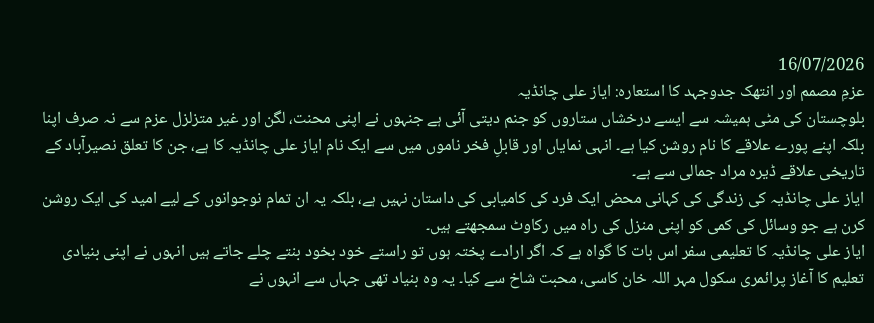16/07/2026
عزمِ مصمم اور انتھک جدوجہد کا استعارہ: ایاز علی چانڈیہ
بلوچستان کی مٹی ہمیشہ سے ایسے درخشاں ستاروں کو جنم دیتی آئی ہے جنہوں نے اپنی محنت، لگن اور غیر متزلزل عزم سے نہ صرف اپنا بلکہ اپنے پورے علاقے کا نام روشن کیا ہے۔ انہی نمایاں اور قابلِ فخر ناموں میں سے ایک نام ایاز علی چانڈیہ کا ہے، جن کا تعلق نصیرآباد کے تاریخی علاقے ڈیرہ مراد جمالی سے ہے۔
ایاز علی چانڈیہ کی زندگی کی کہانی محض ایک فرد کی کامیابی کی داستان نہیں ہے، بلکہ یہ ان تمام نوجوانوں کے لیے امید کی ایک روشن کرن ہے جو وسائل کی کمی کو اپنی منزل کی راہ میں رکاوٹ سمجھتے ہیں۔
ایاز علی چانڈیہ کا تعلیمی سفر اس بات کا گواہ ہے کہ اگر ارادے پختہ ہوں تو راستے خود بخود بنتے چلے جاتے ہیں انہوں نے اپنی بنیادی تعلیم کا آغاز پرائمری سکول مہر اللہ خان کاسی، محبت شاخ سے کیا۔ یہ وہ بنیاد تھی جہاں سے انہوں نے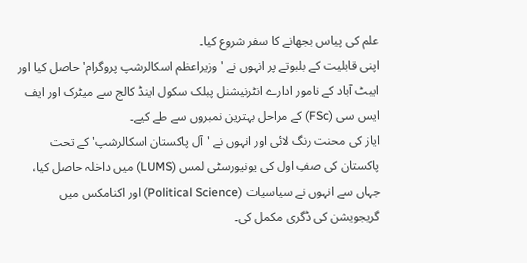علم کی پیاس بجھانے کا سفر شروع کیا۔
اپنی قابلیت کے بلبوتے پر انہوں نے 'وزیراعظم اسکالرشپ پروگرام' حاصل کیا اور ایبٹ آباد کے نامور ادارے انٹرنیشنل پبلک سکول اینڈ کالج سے میٹرک اور ایف ایس سی (FSc) کے مراحل بہترین نمبروں سے طے کیے۔
ایاز کی محنت رنگ لائی اور انہوں نے 'آل پاکستان اسکالرشپ' کے تحت پاکستان کی صفِ اول کی یونیورسٹی لمس (LUMS) میں داخلہ حاصل کیا، جہاں سے انہوں نے سیاسیات (Political Science) اور اکنامکس میں گریجویشن کی ڈگری مکمل کی۔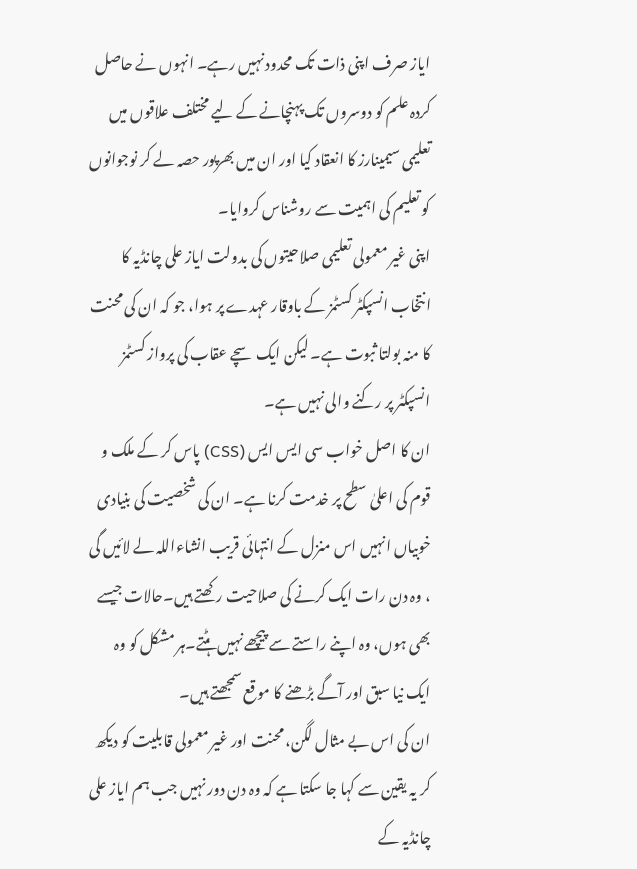ایاز صرف اپنی ذات تک محدود نہیں رہے۔ انہوں نے حاصل کردہ علم کو دوسروں تک پہنچانے کے لیے مختلف علاقوں میں تعلیمی سیمینارز کا انعقاد کیا اور ان میں بھرپور حصہ لے کر نوجوانوں کو تعلیم کی اہمیت سے روشناس کروایا۔
اپنی غیر معمولی تعلیمی صلاحیتوں کی بدولت ایاز علی چانڈیہ کا انتخاب انسپکٹر کسٹمز کے باوقار عہدے پر ہوا، جو کہ ان کی محنت کا منہ بولتا ثبوت ہے۔ لیکن ایک سچے عقاب کی پرواز کسٹمز انسپکٹر پر رکنے والی نہیں ہے۔
ان کا اصل خواب سی ایس ایس (CSS) پاس کر کے ملک و قوم کی اعلیٰ سطح پر خدمت کرنا ہے۔ ان کی شخصیت کی بنیادی خوبیاں انہیں اس منزل کے انتہائی قریب انشاءاللہ لے لائیں گی ، وہ دن رات ایک کرنے کی صلاحیت رکھتے ہیں۔حالات جیسے بھی ہوں، وہ اپنے راستے سے پیچھے نہیں ہٹتے۔ہر مشکل کو وہ ایک نیا سبق اور آگے بڑھنے کا موقع سمجھتے ہیں۔
ان کی اس بے مثال لگن، محنت اور غیر معمولی قابلیت کو دیکھ کر یہ یقین سے کہا جا سکتا ہے کہ وہ دن دور نہیں جب ہم ایاز علی چانڈیہ کے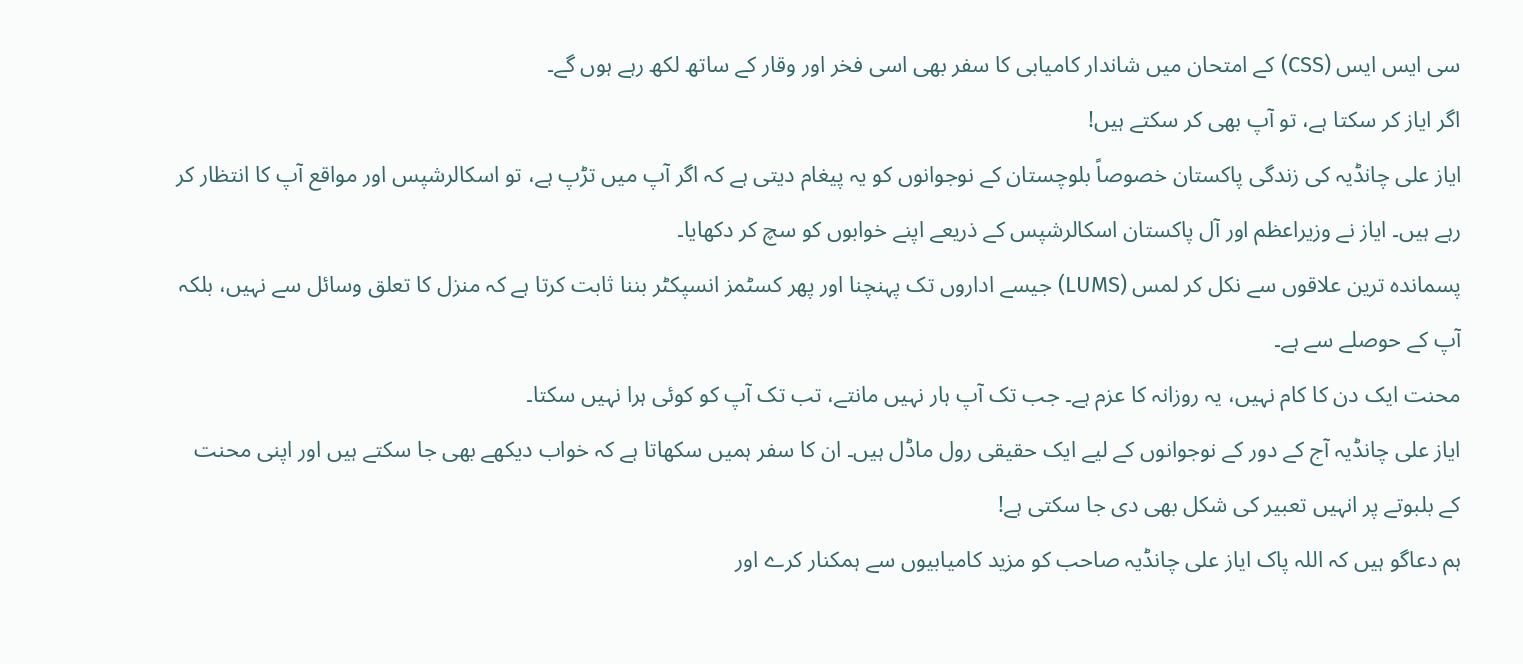سی ایس ایس (CSS) کے امتحان میں شاندار کامیابی کا سفر بھی اسی فخر اور وقار کے ساتھ لکھ رہے ہوں گے۔
اگر ایاز کر سکتا ہے، تو آپ بھی کر سکتے ہیں!
ایاز علی چانڈیہ کی زندگی پاکستان خصوصاً بلوچستان کے نوجوانوں کو یہ پیغام دیتی ہے کہ اگر آپ میں تڑپ ہے، تو اسکالرشپس اور مواقع آپ کا انتظار کر رہے ہیں۔ ایاز نے وزیراعظم اور آل پاکستان اسکالرشپس کے ذریعے اپنے خوابوں کو سچ کر دکھایا۔
پسماندہ ترین علاقوں سے نکل کر لمس (LUMS) جیسے اداروں تک پہنچنا اور پھر کسٹمز انسپکٹر بننا ثابت کرتا ہے کہ منزل کا تعلق وسائل سے نہیں، بلکہ آپ کے حوصلے سے ہے۔
محنت ایک دن کا کام نہیں، یہ روزانہ کا عزم ہے۔ جب تک آپ ہار نہیں مانتے، تب تک آپ کو کوئی ہرا نہیں سکتا۔
ایاز علی چانڈیہ آج کے دور کے نوجوانوں کے لیے ایک حقیقی رول ماڈل ہیں۔ ان کا سفر ہمیں سکھاتا ہے کہ خواب دیکھے بھی جا سکتے ہیں اور اپنی محنت کے بلبوتے پر انہیں تعبیر کی شکل بھی دی جا سکتی ہے!
ہم دعاگو ہیں کہ اللہ پاک ایاز علی چانڈیہ صاحب کو مزید کامیابیوں سے ہمکنار کرے اور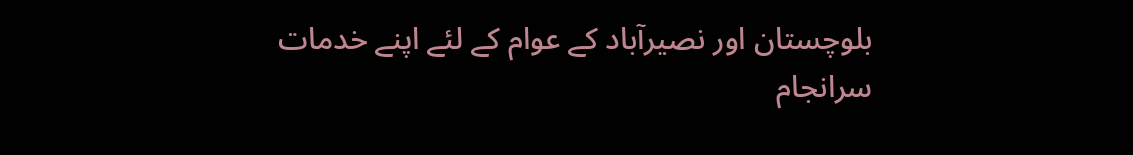بلوچستان اور نصیرآباد کے عوام کے لئے اپنے خدمات سرانجام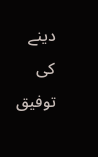دینے کی توفیق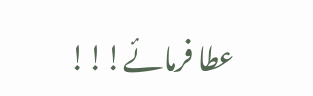عطا فرمائے!!!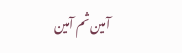آمین ثم آمین